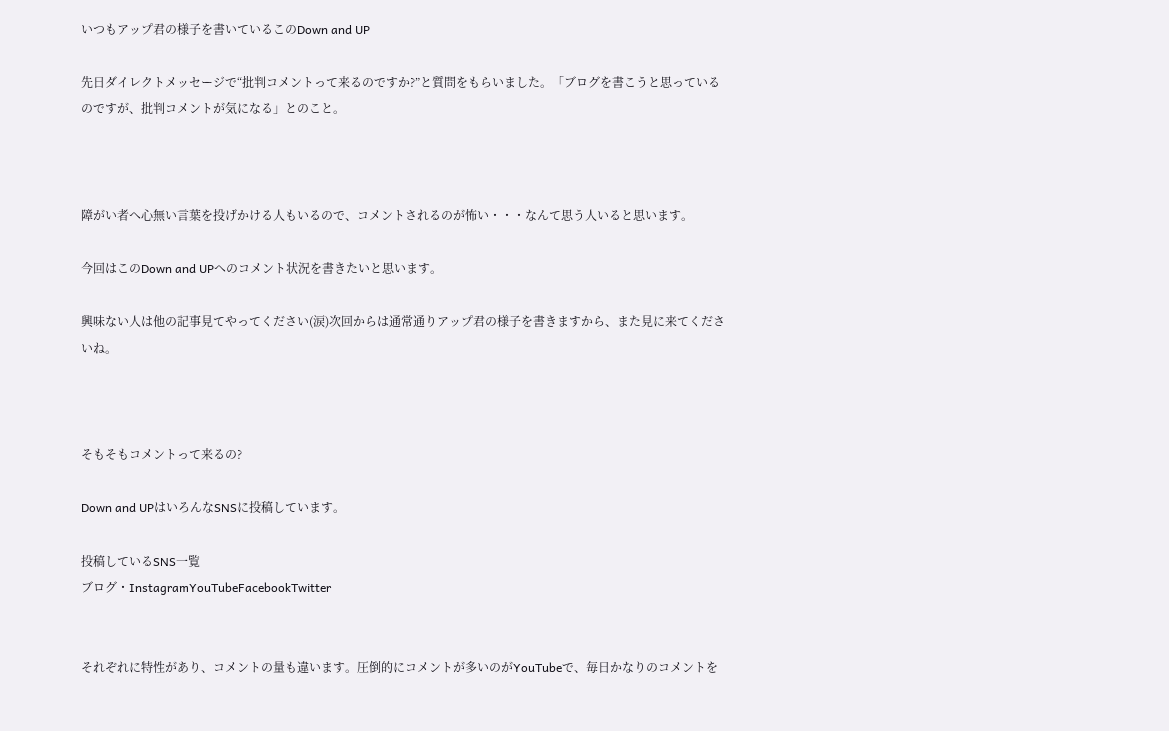いつもアップ君の様子を書いているこのDown and UP

先日ダイレクトメッセージで“批判コメントって来るのですか?”と質問をもらいました。「ブログを書こうと思っているのですが、批判コメントが気になる」とのこと。



障がい者へ心無い言葉を投げかける人もいるので、コメントされるのが怖い・・・なんて思う人いると思います。

今回はこのDown and UPへのコメント状況を書きたいと思います。

興味ない人は他の記事見てやってください(涙)次回からは通常通りアップ君の様子を書きますから、また見に来てくださいね。



そもそもコメントって来るの?

Down and UPはいろんなSNSに投稿しています。

投稿しているSNS一覧
ブログ・InstagramYouTubeFacebookTwitter


それぞれに特性があり、コメントの量も違います。圧倒的にコメントが多いのがYouTubeで、毎日かなりのコメントを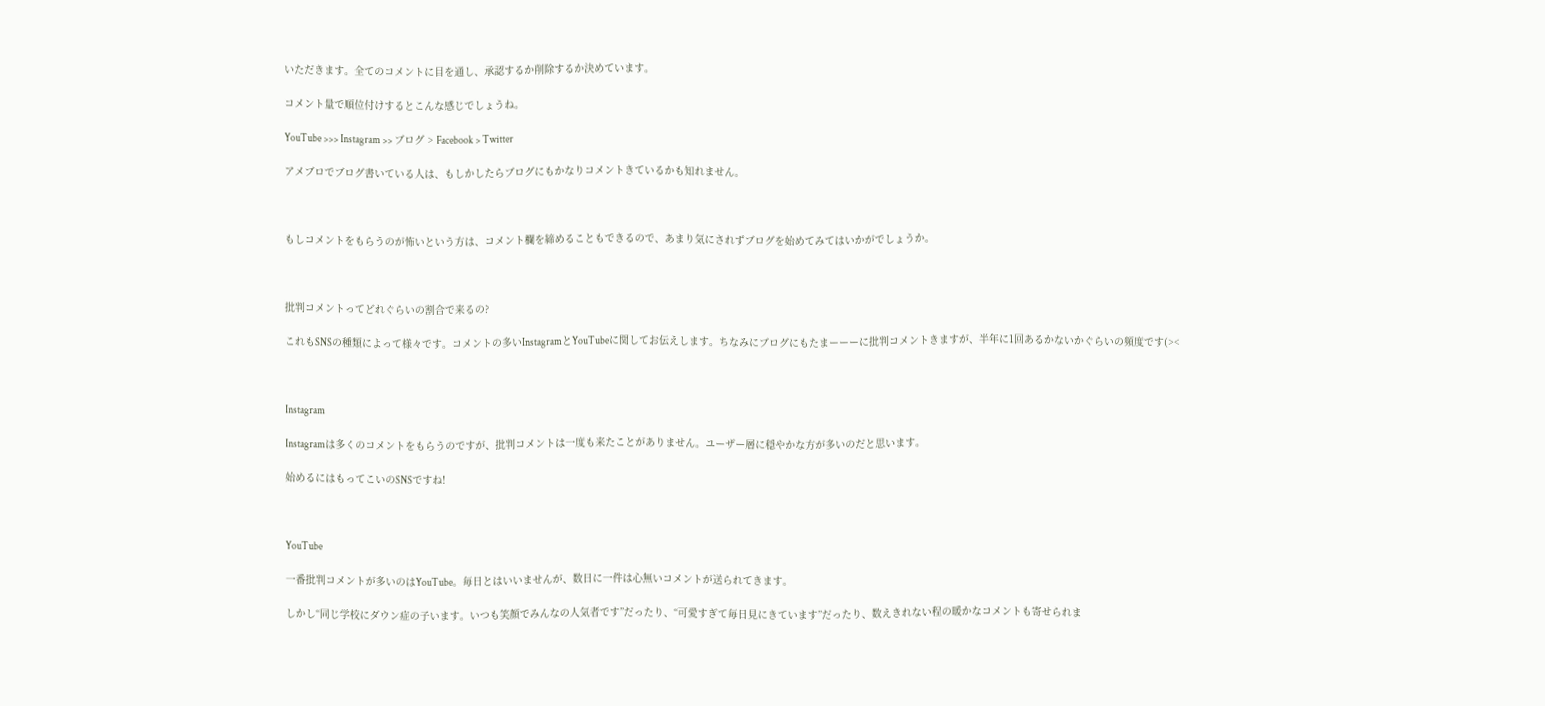いただきます。全てのコメントに目を通し、承認するか削除するか決めています。

コメント量で順位付けするとこんな感じでしょうね。

YouTube >>> Instagram >> ブログ > Facebook > Twitter

アメブロでブログ書いている人は、もしかしたらブログにもかなりコメントきているかも知れません。



もしコメントをもらうのが怖いという方は、コメント欄を締めることもできるので、あまり気にされずブログを始めてみてはいかがでしょうか。



批判コメントってどれぐらいの割合で来るの?

これもSNSの種類によって様々です。コメントの多いInstagramとYouTubeに関してお伝えします。ちなみにブログにもたまーーーに批判コメントきますが、半年に1回あるかないかぐらいの頻度です(><



Instagram

Instagramは多くのコメントをもらうのですが、批判コメントは一度も来たことがありません。ユーザー層に穏やかな方が多いのだと思います。

始めるにはもってこいのSNSですね!



YouTube

一番批判コメントが多いのはYouTube。毎日とはいいませんが、数日に一件は心無いコメントが送られてきます。

しかし“同じ学校にダウン症の子います。いつも笑顔でみんなの人気者です”だったり、“可愛すぎて毎日見にきています”だったり、数えきれない程の暖かなコメントも寄せられま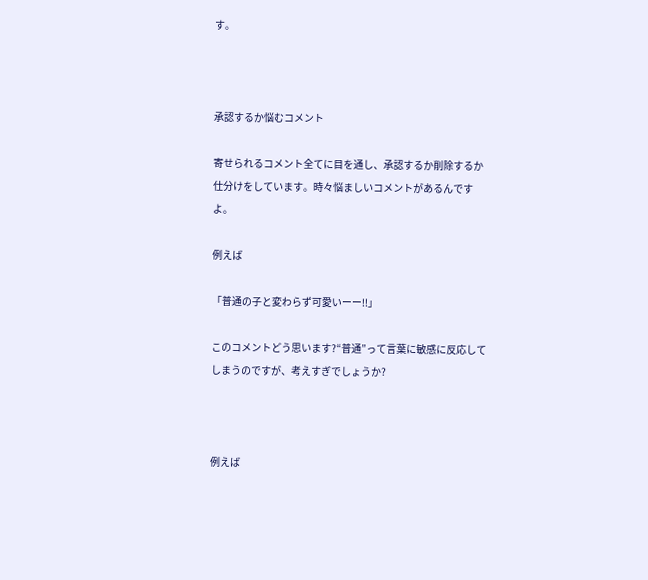す。



承認するか悩むコメント

寄せられるコメント全てに目を通し、承認するか削除するか仕分けをしています。時々悩ましいコメントがあるんですよ。

例えば

「普通の子と変わらず可愛いーー!!」

このコメントどう思います?“普通”って言葉に敏感に反応してしまうのですが、考えすぎでしょうか?



例えば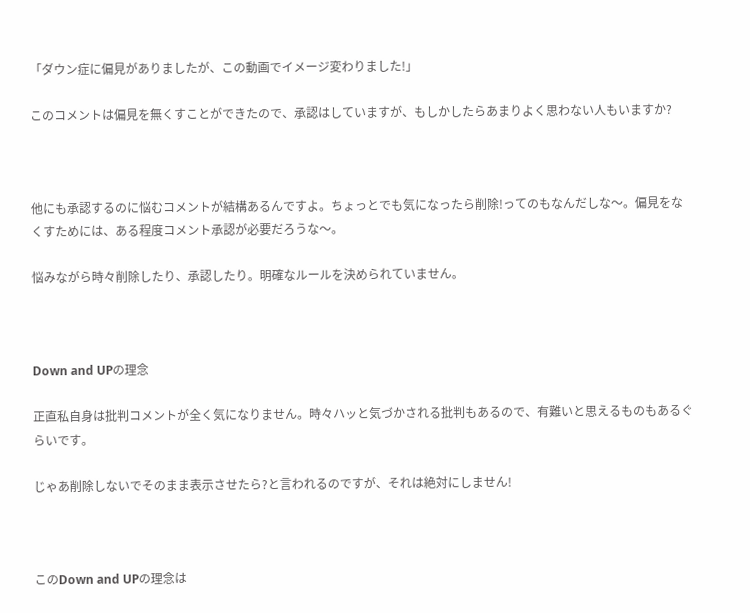「ダウン症に偏見がありましたが、この動画でイメージ変わりました!」

このコメントは偏見を無くすことができたので、承認はしていますが、もしかしたらあまりよく思わない人もいますか?



他にも承認するのに悩むコメントが結構あるんですよ。ちょっとでも気になったら削除!ってのもなんだしな〜。偏見をなくすためには、ある程度コメント承認が必要だろうな〜。

悩みながら時々削除したり、承認したり。明確なルールを決められていません。



Down and UPの理念

正直私自身は批判コメントが全く気になりません。時々ハッと気づかされる批判もあるので、有難いと思えるものもあるぐらいです。

じゃあ削除しないでそのまま表示させたら?と言われるのですが、それは絶対にしません!



このDown and UPの理念は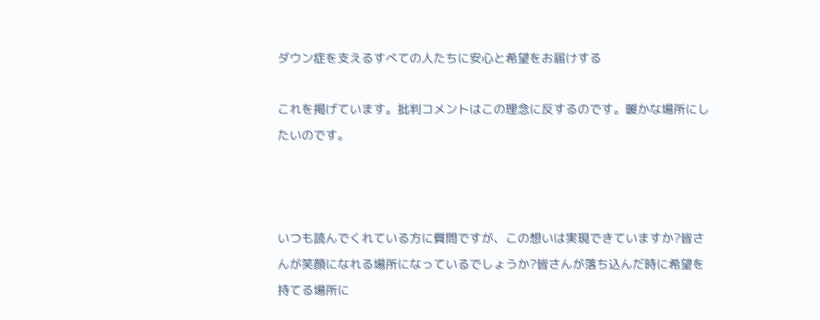ダウン症を支えるすべての人たちに安心と希望をお届けする

これを掲げています。批判コメントはこの理念に反するのです。暖かな場所にしたいのです。



いつも読んでくれている方に質問ですが、この想いは実現できていますか?皆さんが笑顔になれる場所になっているでしょうか?皆さんが落ち込んだ時に希望を持てる場所に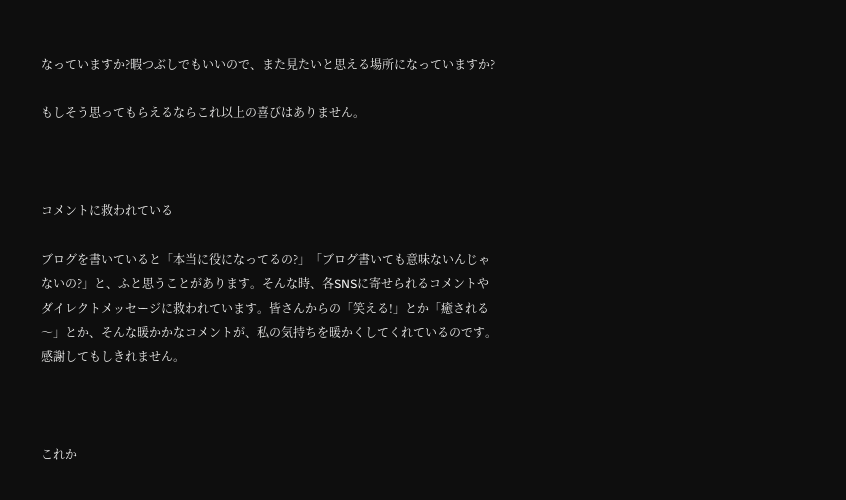なっていますか?暇つぶしでもいいので、また見たいと思える場所になっていますか?

もしそう思ってもらえるならこれ以上の喜びはありません。



コメントに救われている

ブログを書いていると「本当に役になってるの?」「ブログ書いても意味ないんじゃないの?」と、ふと思うことがあります。そんな時、各SNSに寄せられるコメントやダイレクトメッセージに救われています。皆さんからの「笑える!」とか「癒される〜」とか、そんな暖かかなコメントが、私の気持ちを暖かくしてくれているのです。感謝してもしきれません。



これか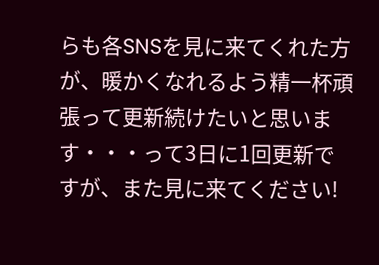らも各SNSを見に来てくれた方が、暖かくなれるよう精一杯頑張って更新続けたいと思います・・・って3日に1回更新ですが、また見に来てください!